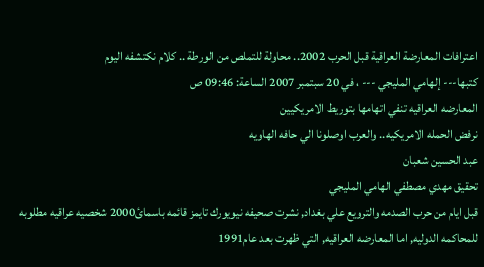اعترافات المعارضة العراقية قبل الحرب 2002.. محاولة للتملص من الورطة .. كلام نكتشفه اليوم
كتبها--- إلهامي المليجي --- ، في 20 سبتمبر 2007 الساعة: 09:46 ص
المعارضه العراقيه تنفي اتهامها بتوريط الامريكيين
نرفض الحمله الامريكيه.. والعرب اوصلونا الي حافه الهاويه
عبد الحسين شعبان
تحقيق مهدي مصطفي الهامي المليجي
قبل ايام من حرب الصدمه والترويع علي بغداد, نشرت صحيفه نيويورك تايمز قائمه باسمائ2000 شخصيه عراقيه مطلوبه للمحاكمه الدوليه, اما المعارضه العراقيه, التي ظهرت بعد عام1991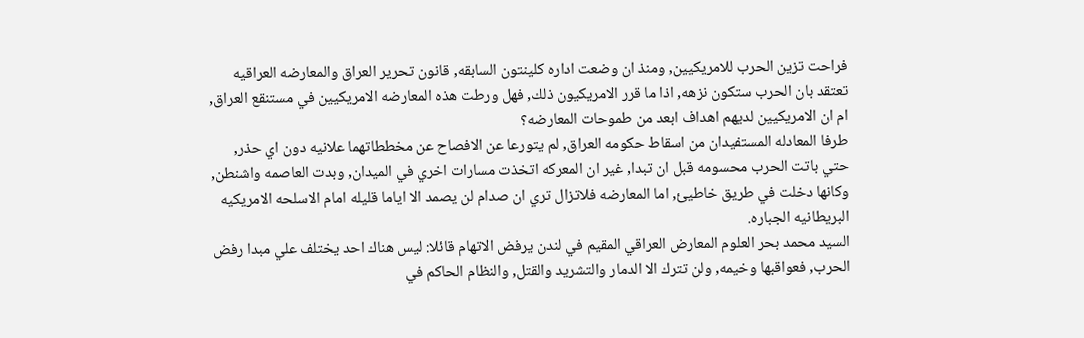فراحت تزين الحرب للامريكيين, ومنذ ان وضعت اداره كلينتون السابقه, قانون تحرير العراق والمعارضه العراقيه تعتقد بان الحرب ستكون نزهه, اذا ما قرر الامريكيون ذلك, فهل ورطت هذه المعارضه الامريكيين في مستنقع العراق, ام ان الامريكيين لديهم اهداف ابعد من طموحات المعارضه؟
طرفا المعادله المستفيدان من اسقاط حكومه العراق, لم يتورعا عن الافصاح عن مخططاتهما علانيه دون اي حذر, حتي باتت الحرب محسومه قبل ان تبدا, غير ان المعركه اتخذت مسارات اخري في الميدان, وبدت العاصمه واشنطن, وكانها دخلت في طريق خاطيئ, اما المعارضه فلاتزال تري ان صدام لن يصمد الا اياما قليله امام الاسلحه الامريكيه البريطانيه الجباره.
السيد محمد بحر العلوم المعارض العراقي المقيم في لندن يرفض الاتهام قائلا: ليس هناك احد يختلف علي مبدا رفض الحرب, فعواقبها وخيمه, ولن تترك الا الدمار والتشريد والقتل, والنظام الحاكم في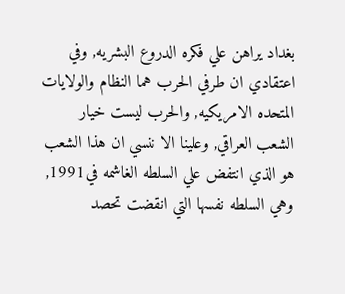بغداد يراهن علي فكره الدروع البشريه, وفي اعتقادي ان طرفي الحرب هما النظام والولايات المتحده الامريكيه, والحرب ليست خيار الشعب العراقي, وعلينا الا ننسي ان هذا الشعب هو الذي انتفض علي السلطه الغاشمه في1991, وهي السلطه نفسها التي انقضت تحصد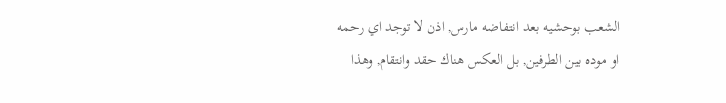الشعب بوحشيه بعد انتفاضه مارس, اذن لا توجد اي رحمه او موده بين الطرفين, بل العكس هناك حقد وانتقام, وهذا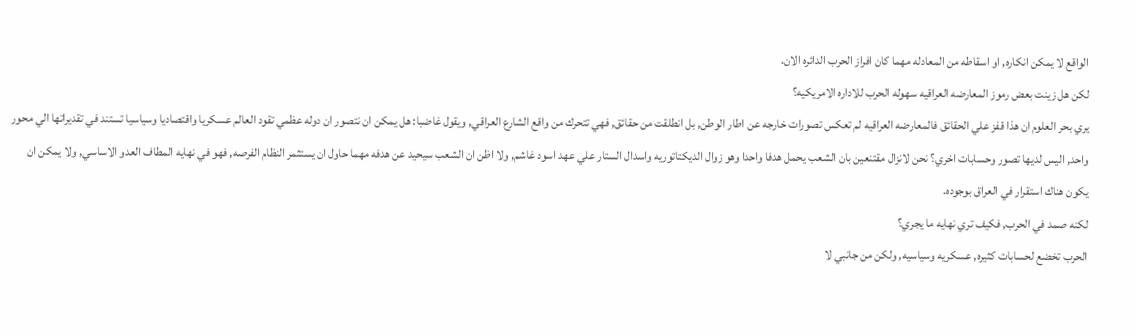الواقع لا يمكن انكاره, او اسقاطه من المعادله مهما كان افراز الحرب الدائره الان.
لكن هل زينت بعض رموز المعارضه العراقيه سهوله الحرب للاداره الامريكيه؟
يري بحر العلوم ان هذا قفز علي الحقائق فالمعارضه العراقيه لم تعكس تصورات خارجه عن اطار الوطن, بل انطلقت من حقائق, فهي تتحرك من واقع الشارع العراقي, ويقول غاضبا: هل يمكن ان نتصور ان دوله عظمي تقود العالم عسكريا واقتصاديا وسياسيا تستند في تقديراتها الي محور واحد, اليس لديها تصور وحسابات اخري؟ نحن لانزال مقتنعين بان الشعب يحمل هدفا واحدا وهو زوال الديكتاتوريه واسدال الستار علي عهد اسود غاشم, ولا اظن ان الشعب سيحيد عن هدفه مهما حاول ان يستثمر النظام الفرصه, فهو في نهايه المطاف العدو الاساسي, ولا يمكن ان يكون هناك استقرار في العراق بوجوده.
لكنه صمد في الحرب, فكيف تري نهايه ما يجري؟
الحرب تخضع لحسابات كثيره, عسكريه وسياسيه, ولكن من جانبي لا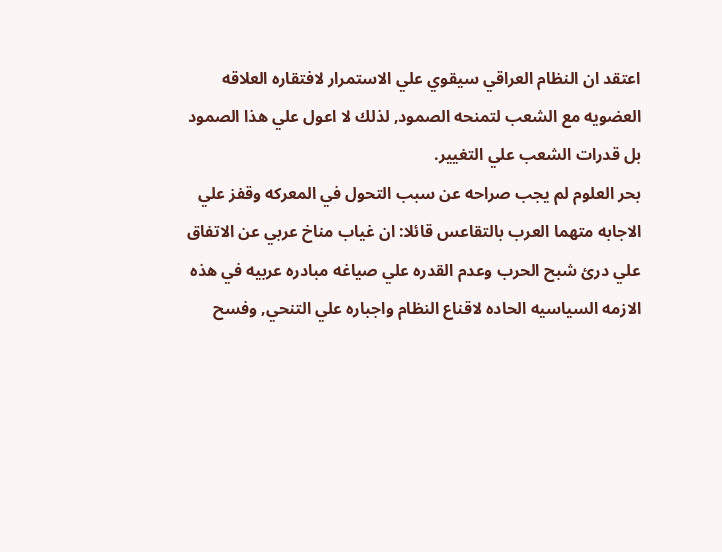اعتقد ان النظام العراقي سيقوي علي الاستمرار لافتقاره العلاقه العضويه مع الشعب لتمنحه الصمود, لذلك لا اعول علي هذا الصمود بل قدرات الشعب علي التغيير.
بحر العلوم لم يجب صراحه عن سبب التحول في المعركه وقفز علي الاجابه متهما العرب بالتقاعس قائلا: ان غياب مناخ عربي عن الاتفاق علي درئ شبح الحرب وعدم القدره علي صياغه مبادره عربيه في هذه الازمه السياسيه الحاده لاقناع النظام واجباره علي التنحي, وفسح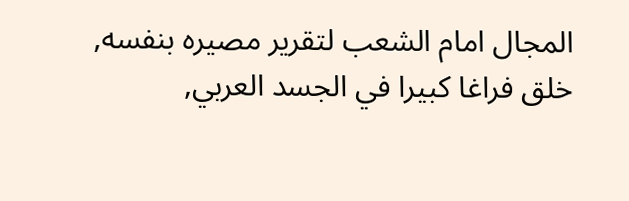المجال امام الشعب لتقرير مصيره بنفسه, خلق فراغا كبيرا في الجسد العربي,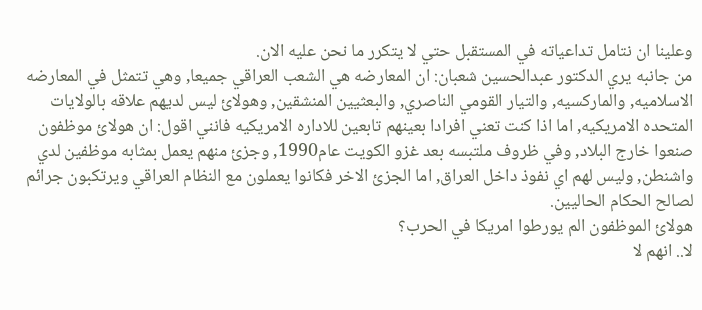وعلينا ان نتامل تداعياته في المستقبل حتي لا يتكرر ما نحن عليه الان.
من جانبه يري الدكتور عبدالحسين شعبان: ان المعارضه هي الشعب العراقي جميعا, وهي تتمثل في المعارضه الاسلاميه, والماركسيه, والتيار القومي الناصري, والبعثيين المنشقين, وهولائ ليس لديهم علاقه بالولايات المتحده الامريكيه, اما اذا كنت تعني افرادا بعينهم تابعين للاداره الامريكيه فانني اقول: ان هولائ موظفون صنعوا خارج البلاد, وفي ظروف ملتبسه بعد غزو الكويت عام1990, وجزئ منهم يعمل بمثابه موظفين لدي واشنطن, وليس لهم اي نفوذ داخل العراق, اما الجزئ الاخر فكانوا يعملون مع النظام العراقي ويرتكبون جرائم لصالح الحكام الحاليين.
هولائ الموظفون الم يورطوا امريكا في الحرب؟
لا.. انهم لا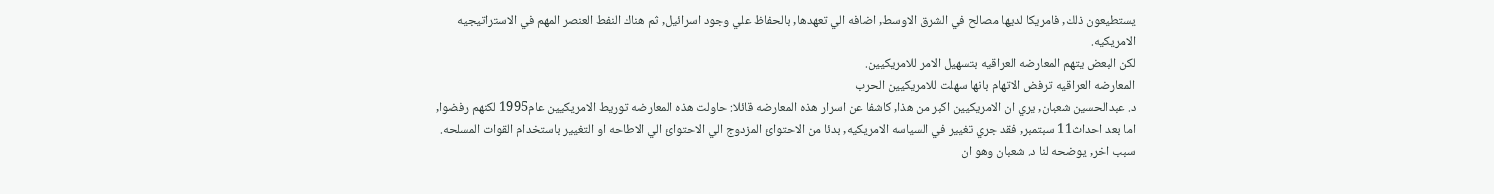يستطيعون ذلك, فامريكا لديها مصالح في الشرق الاوسط, اضافه الي تعهدها, بالحفاظ علي وجود اسرائيل, ثم هناك النفط العنصر المهم في الاستراتيجيه الامريكيه.
لكن البعض يتهم المعارضه العراقيه بتسهيل الامر للامريكيين.
المعارضه العراقيه ترفض الاتهام بانها سهلت للامريكيين الحرب
د. عبدالحسين شعبان, يري ان الامريكيين اكبر من هذا, كاشفا عن اسرار هذه المعارضه قائلا: حاولت هذه المعارضه توريط الامريكيين عام1995 لكنهم رفضوا, اما بعد احداث11 سبتمبر, فقد جري تغيير في السياسه الامريكيه, بدئا من الاحتوائ المزدوج الي الاحتوائ الي الاطاحه او التغيير باستخدام القوات المسلحه.
سبب اخر, يوضحه لنا د. شعبان وهو ان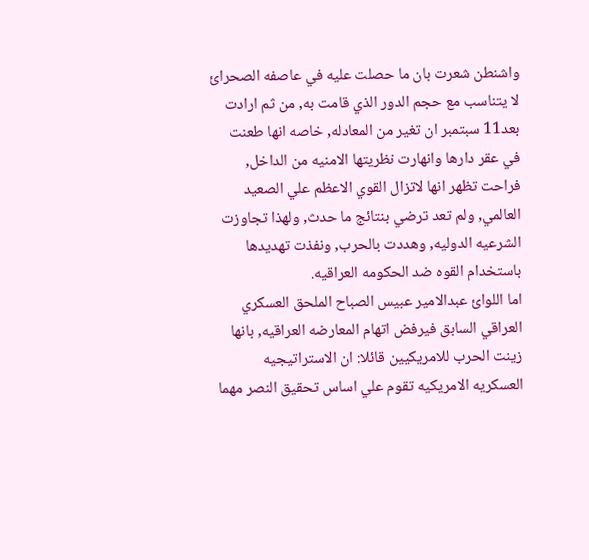واشنطن شعرت بان ما حصلت عليه في عاصفه الصحرائ لا يتناسب مع حجم الدور الذي قامت به, من ثم ارادت بعد11 سبتمبر ان تغير من المعادله, خاصه انها طعنت في عقر دارها وانهارت نظريتها الامنيه من الداخل, فراحت تظهر انها لاتزال القوي الاعظم علي الصعيد العالمي, ولم تعد ترضي بنتائج ما حدث, ولهذا تجاوزت الشرعيه الدوليه, وهددت بالحرب, ونفذت تهديدها باستخدام القوه ضد الحكومه العراقيه.
اما اللوائ عبدالامير عبيس الصباح الملحق العسكري العراقي السابق فيرفض اتهام المعارضه العراقيه, بانها زينت الحرب للامريكيين قائلا: ان الاستراتيجيه العسكريه الامريكيه تقوم علي اساس تحقيق النصر مهما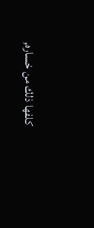كلفها ذلك من خساره,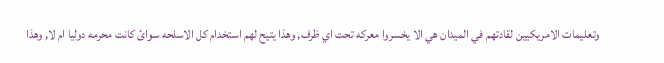وتعليمات الامريكيين لقادتهم في الميدان هي الا يخسروا معركه تحت اي ظرف, وهذا يتيح لهم استخدام كل الاسلحه سوائ كانت محرمه دوليا ام لا, وهذا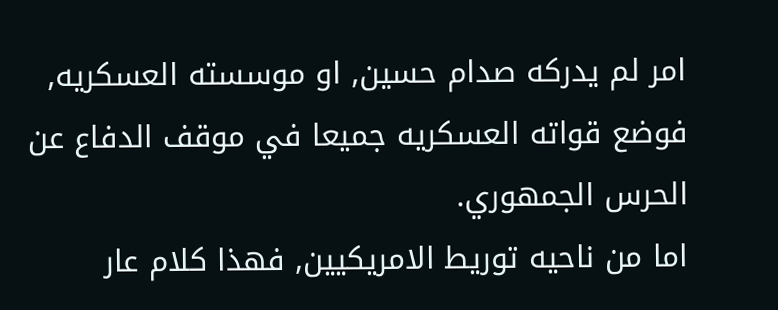امر لم يدركه صدام حسين, او موسسته العسكريه, فوضع قواته العسكريه جميعا في موقف الدفاع عن الحرس الجمهوري.
اما من ناحيه توريط الامريكيين, فهذا كلام عار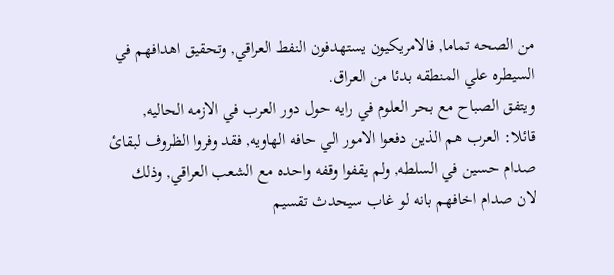من الصحه تماما, فالامريكيون يستهدفون النفط العراقي, وتحقيق اهدافهم في السيطره علي المنطقه بدئا من العراق.
ويتفق الصباح مع بحر العلوم في رايه حول دور العرب في الازمه الحاليه, قائلا: العرب هم الذين دفعوا الامور الي حافه الهاويه, فقد وفروا الظروف لبقائ صدام حسين في السلطه, ولم يقفوا وقفه واحده مع الشعب العراقي, وذلك لان صدام اخافهم بانه لو غاب سيحدث تقسيم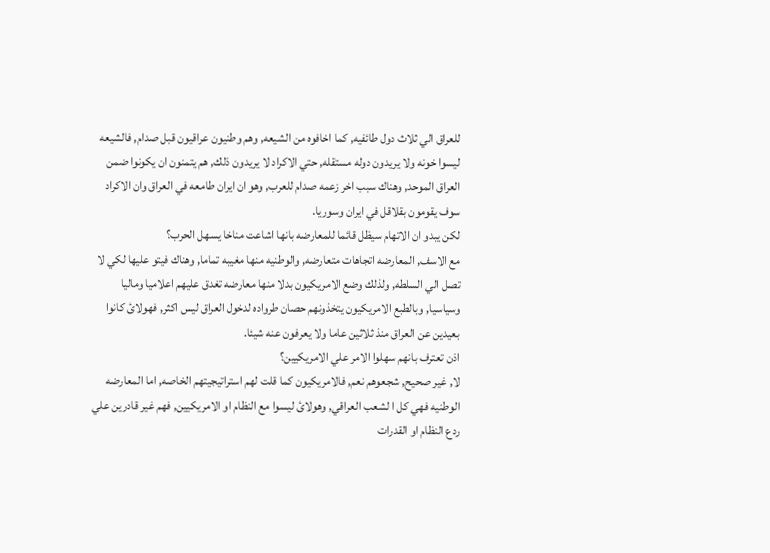للعراق الي ثلاث دول طائفيه, كما اخافوه من الشيعه, وهم وطنيون عراقيون قبل صدام, فالشيعه ليسوا خونه ولا يريدون دوله مستقله, حتي الاكراد لا يريدون ذلك, هم يتمنون ان يكونوا ضمن العراق الموحد, وهناك سبب اخر زعمه صدام للعرب, وهو ان ايران طامعه في العراق وان الاكراد سوف يقومون بقلاقل في ايران وسوريا.
لكن يبدو ان الاتهام سيظل قائما للمعارضه بانها اشاعت مناخا يسهل الحرب؟
مع الاسف, المعارضه اتجاهات متعارضه, والوطنيه منها مغيبه تماما, وهناك فيتو عليها لكي لا تصل الي السلطه, ولذلك وضع الامريكيون بدلا منها معارضه تغدق عليهم اعلاميا وماليا وسياسيا, وبالطبع الامريكيون يتخذونهم حصان طرواده لدخول العراق ليس اكثر, فهولائ كانوا بعيدين عن العراق منذ ثلاثين عاما ولا يعرفون عنه شيئا.
اذن تعترف بانهم سهلوا الامر علي الامريكيين؟
لا, غير صحيح, شجعوهم نعم, فالامريكيون كما قلت لهم استراتيجيتهم الخاصه, اما المعارضه الوطنيه فهي كل ا لشعب العراقي, وهولائ ليسوا مع النظام او الامريكيين, فهم غير قادرين علي ردع النظام او القدرات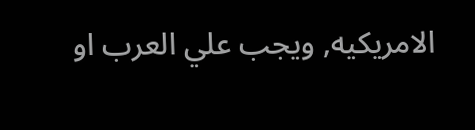الامريكيه, ويجب علي العرب او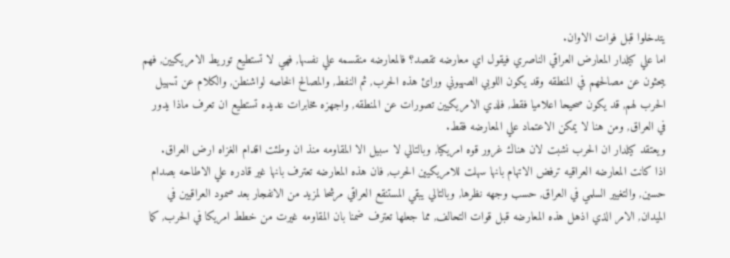يتدخلوا قبل فوات الاوان.
اما علي كيلدار المعارض العراقي الناصري فيقول اي معارضه تقصد؟ فالمعارضه منقسمه علي نفسها, فهي لا تستطيع توريط الامريكيين, فهم يبحثون عن مصالحهم في المنطقه وقد يكون اللوبي الصهيوني ورائ هذه الحرب, ثم النفط, والمصالح الخاصه لواشنطن, والكلام عن تسهيل الحرب لهم, قد يكون صحيحا اعلاميا فقط, فلدي الامريكيين تصورات عن المنطقه, واجهزه مخابرات عديده تستطيع ان تعرف ماذا يدور في العراق, ومن هنا لا يمكن الاعتماد علي المعارضه فقط.
ويعتقد كيلدار ان الحرب نشبت لان هناك غرور قوه امريكيا, وبالتالي لا سبيل الا المقاومه منذ ان وطئت اقدام الغزاه ارض العراق.
اذا كانت المعارضه العراقيه ترفض الاتهام بانها سهلت للامريكيين الحرب, فان هذه المعارضه تعترف بانها غير قادره علي الاطاحه بصدام حسين, والتغيير السلمي في العراق, حسب وجهه نظرها, وبالتالي يبقي المستنقع العراقي مرشحا لمزيد من الانفجار بعد صمود العراقيين في الميدان, الامر الذي اذهل هذه المعارضه قبل قوات التحالف, مما جعلها تعترف ضمنا بان المقاومه غيرت من خطط امريكا في الحرب, كما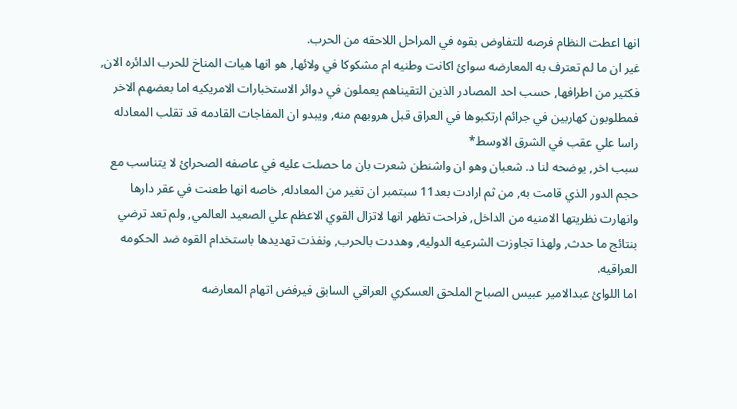انها اعطت النظام فرصه للتفاوض بقوه في المراحل اللاحقه من الحرب.
غير ان ما لم تعترف به المعارضه سوائ اكانت وطنيه ام مشكوكا في ولائها, هو انها هيات المناخ للحرب الدائره الان, فكثير من اطرافها, حسب احد المصادر الذين التقيناهم يعملون في دوائر الاستخبارات الامريكيه اما بعضهم الاخر فمطلوبون كهاربين في جرائم ارتكبوها في العراق قبل هروبهم منه, ويبدو ان المفاجات القادمه قد تقلب المعادله راسا علي عقب في الشرق الاوسط*
سبب اخر, يوضحه لنا د. شعبان وهو ان واشنطن شعرت بان ما حصلت عليه في عاصفه الصحرائ لا يتناسب مع حجم الدور الذي قامت به, من ثم ارادت بعد11 سبتمبر ان تغير من المعادله, خاصه انها طعنت في عقر دارها وانهارت نظريتها الامنيه من الداخل, فراحت تظهر انها لاتزال القوي الاعظم علي الصعيد العالمي, ولم تعد ترضي بنتائج ما حدث, ولهذا تجاوزت الشرعيه الدوليه, وهددت بالحرب, ونفذت تهديدها باستخدام القوه ضد الحكومه العراقيه.
اما اللوائ عبدالامير عبيس الصباح الملحق العسكري العراقي السابق فيرفض اتهام المعارضه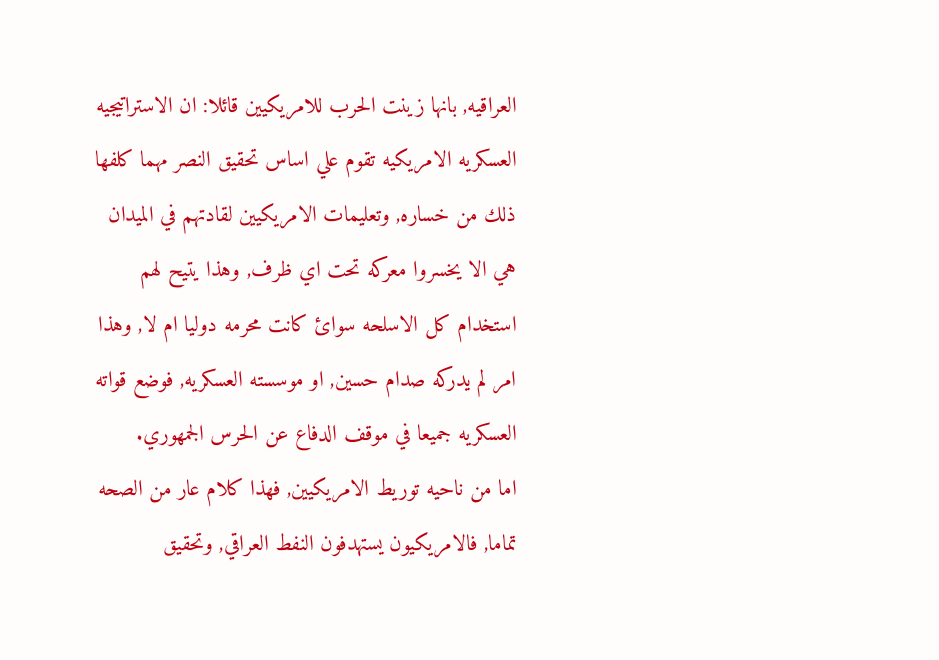العراقيه, بانها زينت الحرب للامريكيين قائلا: ان الاستراتيجيه العسكريه الامريكيه تقوم علي اساس تحقيق النصر مهما كلفها ذلك من خساره, وتعليمات الامريكيين لقادتهم في الميدان هي الا يخسروا معركه تحت اي ظرف, وهذا يتيح لهم استخدام كل الاسلحه سوائ كانت محرمه دوليا ام لا, وهذا امر لم يدركه صدام حسين, او موسسته العسكريه, فوضع قواته العسكريه جميعا في موقف الدفاع عن الحرس الجمهوري.
اما من ناحيه توريط الامريكيين, فهذا كلام عار من الصحه تماما, فالامريكيون يستهدفون النفط العراقي, وتحقيق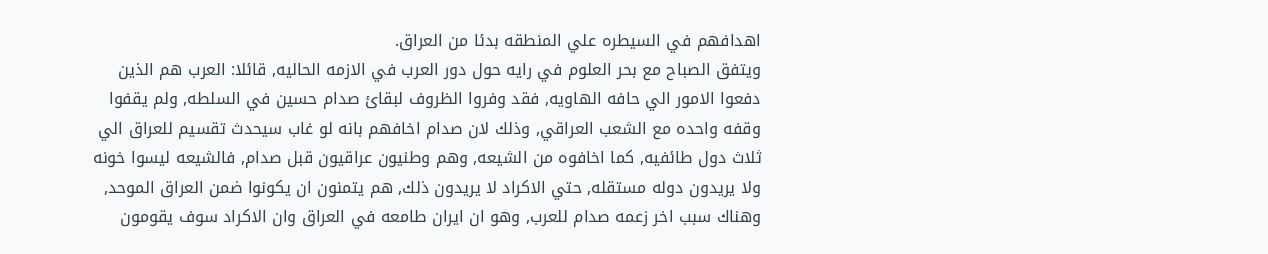اهدافهم في السيطره علي المنطقه بدئا من العراق.
ويتفق الصباح مع بحر العلوم في رايه حول دور العرب في الازمه الحاليه, قائلا: العرب هم الذين دفعوا الامور الي حافه الهاويه, فقد وفروا الظروف لبقائ صدام حسين في السلطه, ولم يقفوا وقفه واحده مع الشعب العراقي, وذلك لان صدام اخافهم بانه لو غاب سيحدث تقسيم للعراق الي ثلاث دول طائفيه, كما اخافوه من الشيعه, وهم وطنيون عراقيون قبل صدام, فالشيعه ليسوا خونه ولا يريدون دوله مستقله, حتي الاكراد لا يريدون ذلك, هم يتمنون ان يكونوا ضمن العراق الموحد, وهناك سبب اخر زعمه صدام للعرب, وهو ان ايران طامعه في العراق وان الاكراد سوف يقومون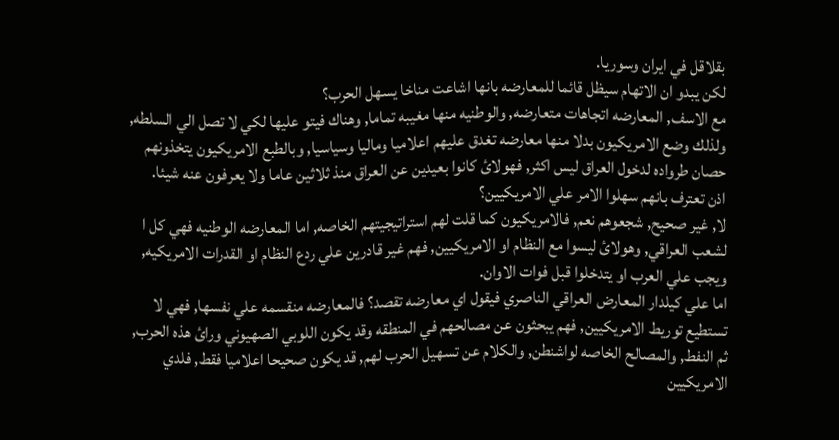بقلاقل في ايران وسوريا.
لكن يبدو ان الاتهام سيظل قائما للمعارضه بانها اشاعت مناخا يسهل الحرب؟
مع الاسف, المعارضه اتجاهات متعارضه, والوطنيه منها مغيبه تماما, وهناك فيتو عليها لكي لا تصل الي السلطه, ولذلك وضع الامريكيون بدلا منها معارضه تغدق عليهم اعلاميا وماليا وسياسيا, وبالطبع الامريكيون يتخذونهم حصان طرواده لدخول العراق ليس اكثر, فهولائ كانوا بعيدين عن العراق منذ ثلاثين عاما ولا يعرفون عنه شيئا.
اذن تعترف بانهم سهلوا الامر علي الامريكيين؟
لا, غير صحيح, شجعوهم نعم, فالامريكيون كما قلت لهم استراتيجيتهم الخاصه, اما المعارضه الوطنيه فهي كل ا لشعب العراقي, وهولائ ليسوا مع النظام او الامريكيين, فهم غير قادرين علي ردع النظام او القدرات الامريكيه, ويجب علي العرب او يتدخلوا قبل فوات الاوان.
اما علي كيلدار المعارض العراقي الناصري فيقول اي معارضه تقصد؟ فالمعارضه منقسمه علي نفسها, فهي لا تستطيع توريط الامريكيين, فهم يبحثون عن مصالحهم في المنطقه وقد يكون اللوبي الصهيوني ورائ هذه الحرب, ثم النفط, والمصالح الخاصه لواشنطن, والكلام عن تسهيل الحرب لهم, قد يكون صحيحا اعلاميا فقط, فلدي الامريكيين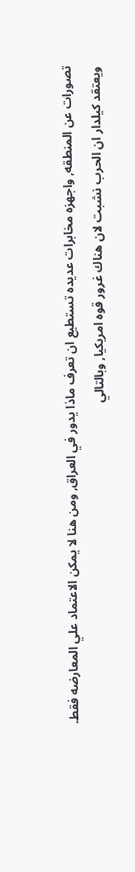تصورات عن المنطقه, واجهزه مخابرات عديده تستطيع ان تعرف ماذا يدور في العراق, ومن هنا لا يمكن الاعتماد علي المعارضه فقط.
ويعتقد كيلدار ان الحرب نشبت لان هناك غرور قوه امريكيا, وبالتالي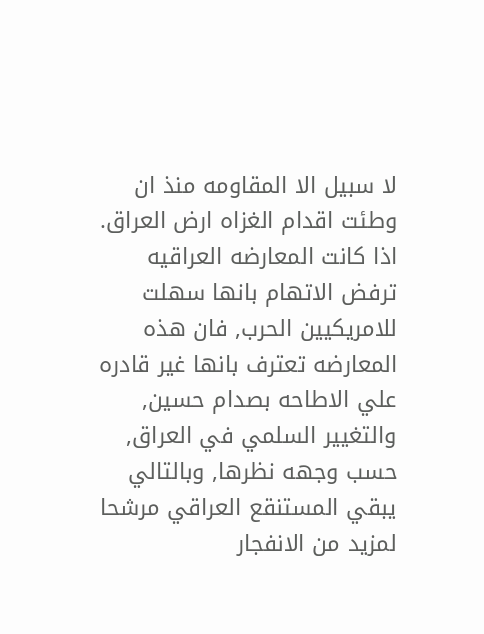لا سبيل الا المقاومه منذ ان وطئت اقدام الغزاه ارض العراق.
اذا كانت المعارضه العراقيه ترفض الاتهام بانها سهلت للامريكيين الحرب, فان هذه المعارضه تعترف بانها غير قادره علي الاطاحه بصدام حسين, والتغيير السلمي في العراق, حسب وجهه نظرها, وبالتالي يبقي المستنقع العراقي مرشحا لمزيد من الانفجار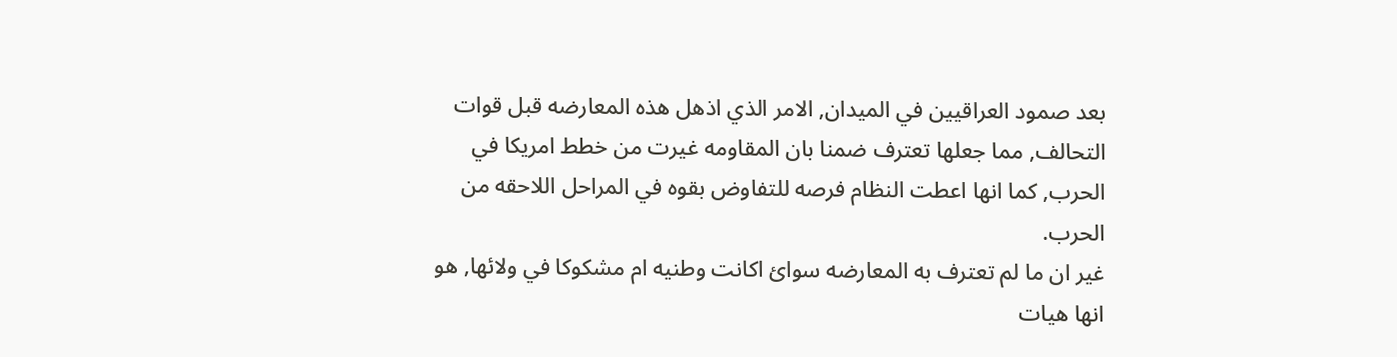بعد صمود العراقيين في الميدان, الامر الذي اذهل هذه المعارضه قبل قوات التحالف, مما جعلها تعترف ضمنا بان المقاومه غيرت من خطط امريكا في الحرب, كما انها اعطت النظام فرصه للتفاوض بقوه في المراحل اللاحقه من الحرب.
غير ان ما لم تعترف به المعارضه سوائ اكانت وطنيه ام مشكوكا في ولائها, هو انها هيات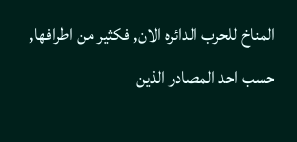المناخ للحرب الدائره الان, فكثير من اطرافها, حسب احد المصادر الذين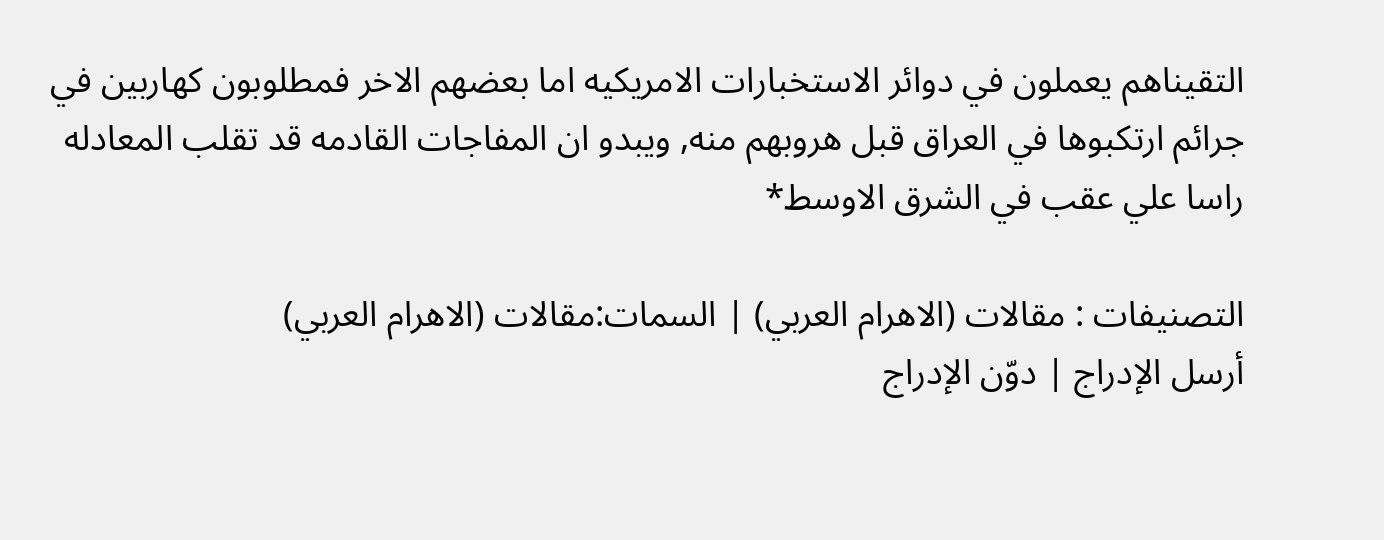التقيناهم يعملون في دوائر الاستخبارات الامريكيه اما بعضهم الاخر فمطلوبون كهاربين في جرائم ارتكبوها في العراق قبل هروبهم منه, ويبدو ان المفاجات القادمه قد تقلب المعادله راسا علي عقب في الشرق الاوسط*

التصنيفات : مقالات (الاهرام العربي) | السمات:مقالات (الاهرام العربي)
أرسل الإدراج | دوّن الإدراج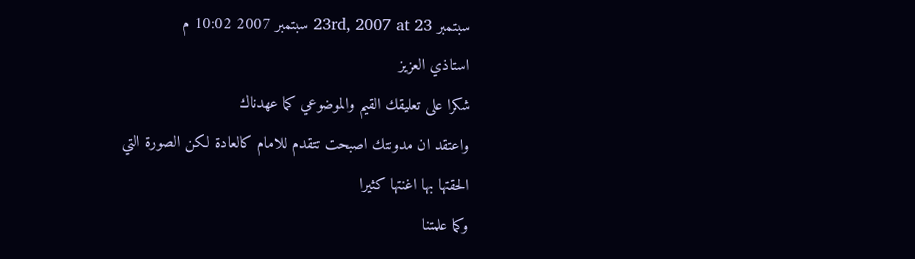سبتمبر 23rd, 2007 at 23 سبتمبر 2007 10:02 م
استاذي العزيز
شكرا على تعليقك القيم والموضوعي كما عهدناك
واعتقد ان مدونتك اصبحت تتقدم للامام كالعادة لكن الصورة التي الحقتها بها اغنتها كثيرا
وكما علمتنا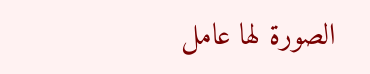الصورة لها عامل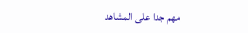مهم جدا على المشاهد